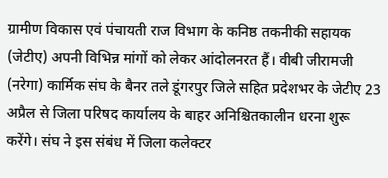ग्रामीण विकास एवं पंचायती राज विभाग के कनिष्ठ तकनीकी सहायक (जेटीए) अपनी विभिन्न मांगों को लेकर आंदोलनरत हैं। वीबी जीरामजी (नरेगा) कार्मिक संघ के बैनर तले डूंगरपुर जिले सहित प्रदेशभर के जेटीए 23 अप्रैल से जिला परिषद कार्यालय के बाहर अनिश्चितकालीन धरना शुरू करेंगे। संघ ने इस संबंध में जिला कलेक्टर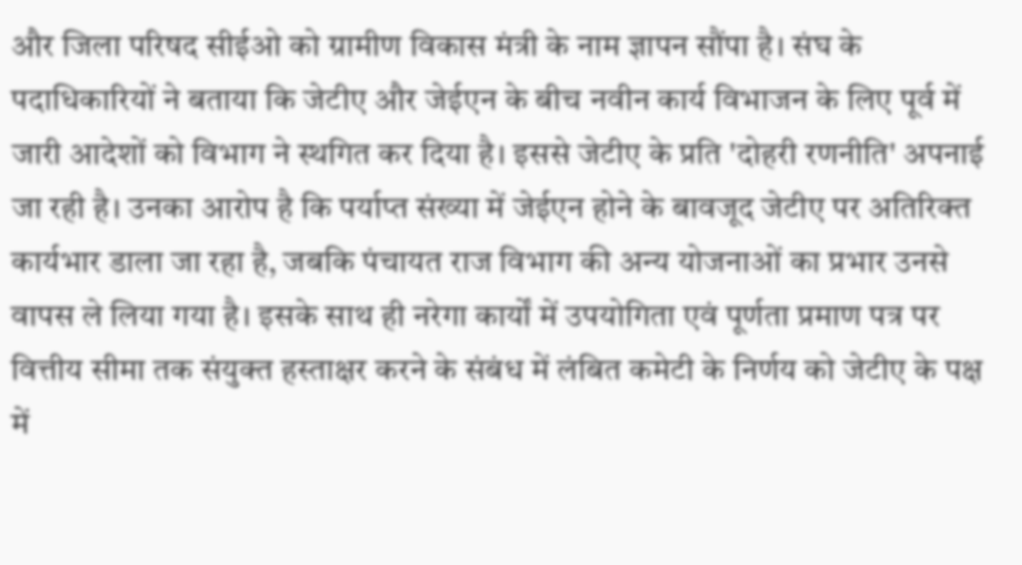और जिला परिषद सीईओ को ग्रामीण विकास मंत्री के नाम ज्ञापन सौंपा है। संघ के पदाधिकारियों ने बताया कि जेटीए और जेईएन के बीच नवीन कार्य विभाजन के लिए पूर्व में जारी आदेशों को विभाग ने स्थगित कर दिया है। इससे जेटीए के प्रति 'दोहरी रणनीति' अपनाई जा रही है। उनका आरोप है कि पर्याप्त संख्या में जेईएन होने के बावजूद जेटीए पर अतिरिक्त कार्यभार डाला जा रहा है, जबकि पंचायत राज विभाग की अन्य योजनाओं का प्रभार उनसे वापस ले लिया गया है। इसके साथ ही नरेगा कार्यों में उपयोगिता एवं पूर्णता प्रमाण पत्र पर वित्तीय सीमा तक संयुक्त हस्ताक्षर करने के संबंध में लंबित कमेटी के निर्णय को जेटीए के पक्ष में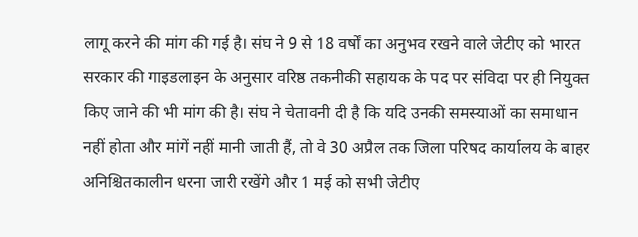लागू करने की मांग की गई है। संघ ने 9 से 18 वर्षों का अनुभव रखने वाले जेटीए को भारत सरकार की गाइडलाइन के अनुसार वरिष्ठ तकनीकी सहायक के पद पर संविदा पर ही नियुक्त किए जाने की भी मांग की है। संघ ने चेतावनी दी है कि यदि उनकी समस्याओं का समाधान नहीं होता और मांगें नहीं मानी जाती हैं, तो वे 30 अप्रैल तक जिला परिषद कार्यालय के बाहर अनिश्चितकालीन धरना जारी रखेंगे और 1 मई को सभी जेटीए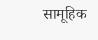सामूहिक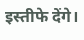इस्तीफे देंगे।